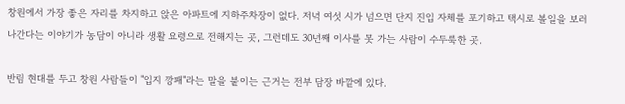창원에서 가장 좋은 자리를 차지하고 앉은 아파트에 지하주차장이 없다. 저녁 여섯 시가 넘으면 단지 진입 자체를 포기하고 택시로 볼일을 보러 나간다는 이야기가 농담이 아니라 생활 요령으로 전해지는 곳, 그런데도 30년째 이사를 못 가는 사람이 수두룩한 곳.

반림 현대를 두고 창원 사람들이 "입지 깡패"라는 말을 붙이는 근거는 전부 담장 바깥에 있다.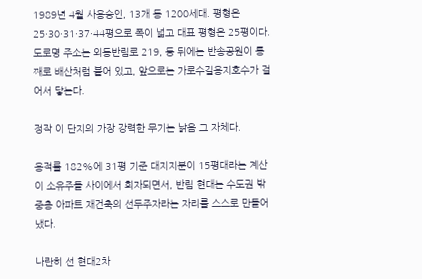1989년 4월 사용승인, 13개 동 1200세대. 평형은 25·30·31·37·44평으로 폭이 넓고 대표 평형은 25평이다. 도로명 주소는 외동반림로 219, 등 뒤에는 반송공원이 통째로 배산처럼 붙어 있고, 앞으로는 가로수길용지호수가 걸어서 닿는다.

정작 이 단지의 가장 강력한 무기는 낡음 그 자체다.

용적률 182%에 31평 기준 대지지분이 15평대라는 계산이 소유주들 사이에서 회자되면서, 반림 현대는 수도권 밖 중층 아파트 재건축의 선두주자라는 자리를 스스로 만들어냈다.

나란히 선 현대2차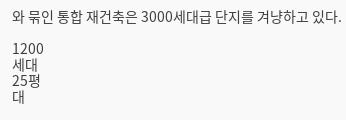와 묶인 통합 재건축은 3000세대급 단지를 겨냥하고 있다.

1200
세대
25평
대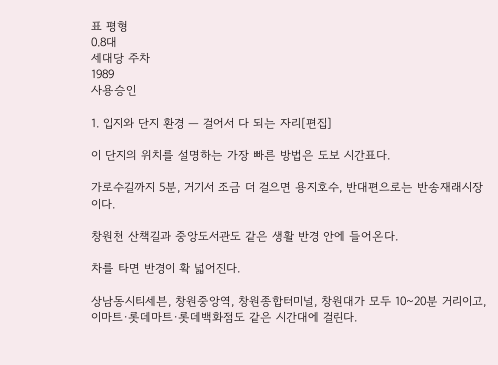표 평형
0.8대
세대당 주차
1989
사용승인

1. 입지와 단지 환경 — 걸어서 다 되는 자리[편집]

이 단지의 위치를 설명하는 가장 빠른 방법은 도보 시간표다.

가로수길까지 5분, 거기서 조금 더 걸으면 용지호수, 반대편으로는 반송재래시장이다.

창원천 산책길과 중앙도서관도 같은 생활 반경 안에 들어온다.

차를 타면 반경이 확 넓어진다.

상남동시티세븐, 창원중앙역, 창원종합터미널, 창원대가 모두 10~20분 거리이고, 이마트·롯데마트·롯데백화점도 같은 시간대에 걸린다.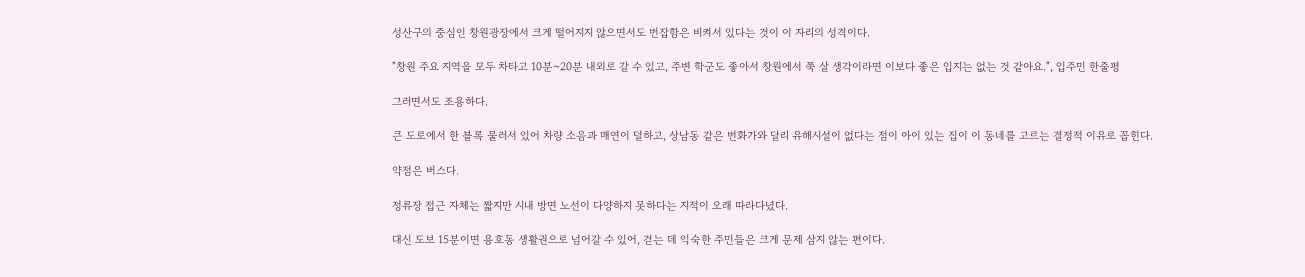성산구의 중심인 창원광장에서 크게 떨어지지 않으면서도 번잡함은 비켜서 있다는 것이 이 자리의 성격이다.

"창원 주요 지역을 모두 차타고 10분~20분 내외로 갈 수 있고, 주변 학군도 좋아서 창원에서 쭉 살 생각이라면 이보다 좋은 입지는 없는 것 같아요.", 입주민 한줄평

그러면서도 조용하다.

큰 도로에서 한 블록 물러서 있어 차량 소음과 매연이 덜하고, 상남동 같은 번화가와 달리 유해시설이 없다는 점이 아이 있는 집이 이 동네를 고르는 결정적 이유로 꼽힌다.

약점은 버스다.

정류장 접근 자체는 짧지만 시내 방면 노선이 다양하지 못하다는 지적이 오래 따라다녔다.

대신 도보 15분이면 용호동 생활권으로 넘어갈 수 있어, 걷는 데 익숙한 주민들은 크게 문제 삼지 않는 편이다.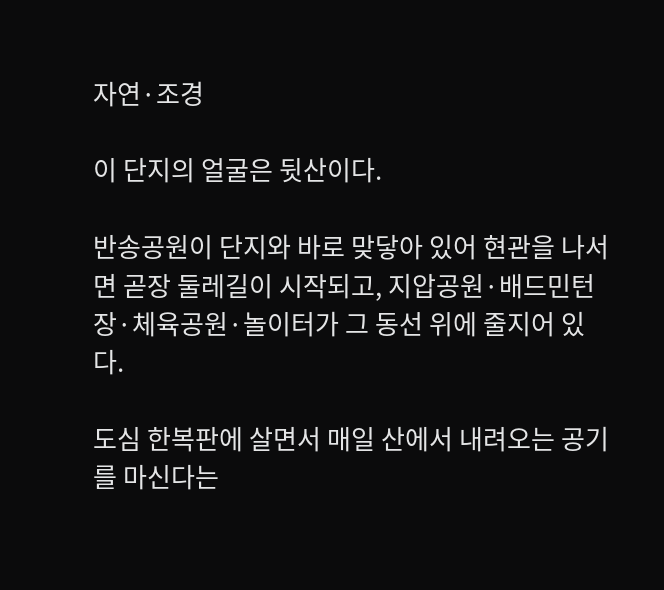자연·조경

이 단지의 얼굴은 뒷산이다.

반송공원이 단지와 바로 맞닿아 있어 현관을 나서면 곧장 둘레길이 시작되고, 지압공원·배드민턴장·체육공원·놀이터가 그 동선 위에 줄지어 있다.

도심 한복판에 살면서 매일 산에서 내려오는 공기를 마신다는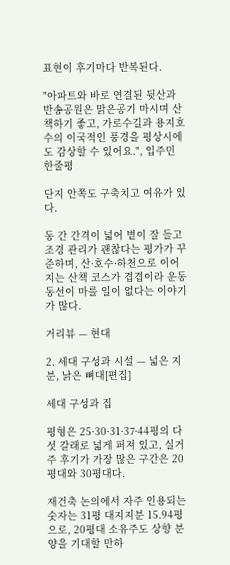표현이 후기마다 반복된다.

"아파트와 바로 연결된 뒷산과 반송공원은 맑은공기 마시며 산책하기 좋고, 가로수길과 용지호수의 이국적인 풍경을 평상시에도 감상할 수 있어요.", 입주민 한줄평

단지 안쪽도 구축치고 여유가 있다.

동 간 간격이 넓어 볕이 잘 들고 조경 관리가 괜찮다는 평가가 꾸준하며, 산·호수·하천으로 이어지는 산책 코스가 겹겹이라 운동 동선이 마를 일이 없다는 이야기가 많다.

거리뷰 — 현대

2. 세대 구성과 시설 — 넓은 지분, 낡은 뼈대[편집]

세대 구성과 집

평형은 25·30·31·37·44평의 다섯 갈래로 넓게 퍼져 있고, 실거주 후기가 가장 많은 구간은 20평대와 30평대다.

재건축 논의에서 자주 인용되는 숫자는 31평 대지지분 15.94평으로, 20평대 소유주도 상향 분양을 기대할 만하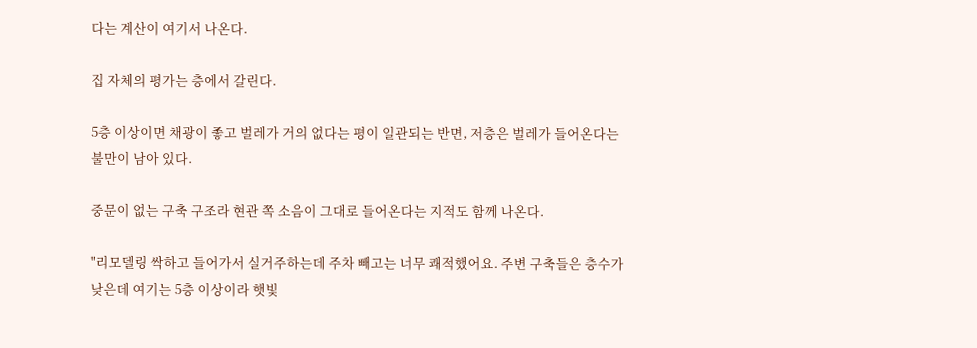다는 계산이 여기서 나온다.

집 자체의 평가는 층에서 갈린다.

5층 이상이면 채광이 좋고 벌레가 거의 없다는 평이 일관되는 반면, 저층은 벌레가 들어온다는 불만이 남아 있다.

중문이 없는 구축 구조라 현관 쪽 소음이 그대로 들어온다는 지적도 함께 나온다.

"리모델링 싹하고 들어가서 실거주하는데 주차 빼고는 너무 쾌적했어요. 주변 구축들은 층수가 낮은데 여기는 5층 이상이라 햇빛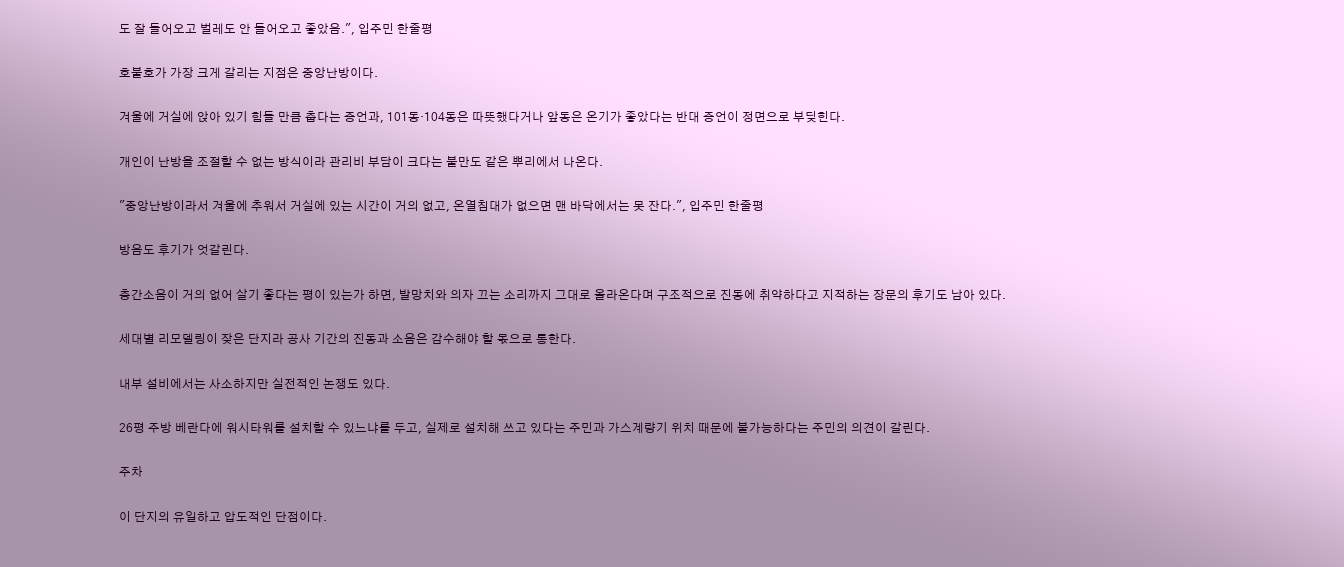도 잘 들어오고 벌레도 안 들어오고 좋았음.", 입주민 한줄평

호불호가 가장 크게 갈리는 지점은 중앙난방이다.

겨울에 거실에 앉아 있기 힘들 만큼 춥다는 증언과, 101동·104동은 따뜻했다거나 앞동은 온기가 좋았다는 반대 증언이 정면으로 부딪힌다.

개인이 난방을 조절할 수 없는 방식이라 관리비 부담이 크다는 불만도 같은 뿌리에서 나온다.

"중앙난방이라서 겨울에 추워서 거실에 있는 시간이 거의 없고, 온열침대가 없으면 맨 바닥에서는 못 잔다.", 입주민 한줄평

방음도 후기가 엇갈린다.

층간소음이 거의 없어 살기 좋다는 평이 있는가 하면, 발망치와 의자 끄는 소리까지 그대로 올라온다며 구조적으로 진동에 취약하다고 지적하는 장문의 후기도 남아 있다.

세대별 리모델링이 잦은 단지라 공사 기간의 진동과 소음은 감수해야 할 몫으로 통한다.

내부 설비에서는 사소하지만 실전적인 논쟁도 있다.

26평 주방 베란다에 워시타워를 설치할 수 있느냐를 두고, 실제로 설치해 쓰고 있다는 주민과 가스계량기 위치 때문에 불가능하다는 주민의 의견이 갈린다.

주차

이 단지의 유일하고 압도적인 단점이다.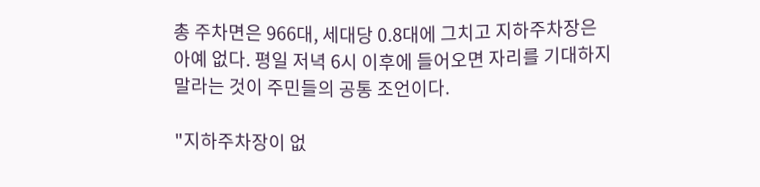총 주차면은 966대, 세대당 0.8대에 그치고 지하주차장은 아예 없다. 평일 저녁 6시 이후에 들어오면 자리를 기대하지 말라는 것이 주민들의 공통 조언이다.

"지하주차장이 없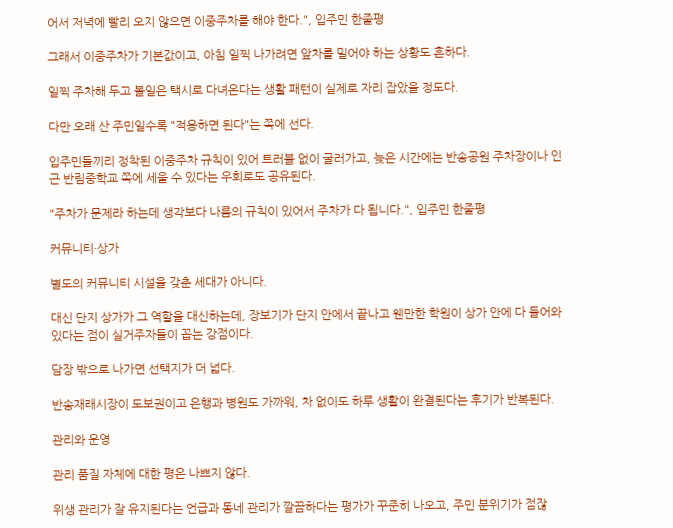어서 저녁에 빨리 오지 않으면 이중주차를 해야 한다.", 입주민 한줄평

그래서 이중주차가 기본값이고, 아침 일찍 나가려면 앞차를 밀어야 하는 상황도 흔하다.

일찍 주차해 두고 볼일은 택시로 다녀온다는 생활 패턴이 실제로 자리 잡았을 정도다.

다만 오래 산 주민일수록 "적응하면 된다"는 쪽에 선다.

입주민들끼리 정착된 이중주차 규칙이 있어 트러블 없이 굴러가고, 늦은 시간에는 반송공원 주차장이나 인근 반림중학교 쪽에 세울 수 있다는 우회로도 공유된다.

"주차가 문제라 하는데 생각보다 나름의 규칙이 있어서 주차가 다 됩니다.", 입주민 한줄평

커뮤니티·상가

별도의 커뮤니티 시설을 갖춘 세대가 아니다.

대신 단지 상가가 그 역할을 대신하는데, 장보기가 단지 안에서 끝나고 웬만한 학원이 상가 안에 다 들어와 있다는 점이 실거주자들이 꼽는 강점이다.

담장 밖으로 나가면 선택지가 더 넓다.

반송재래시장이 도보권이고 은행과 병원도 가까워, 차 없이도 하루 생활이 완결된다는 후기가 반복된다.

관리와 운영

관리 품질 자체에 대한 평은 나쁘지 않다.

위생 관리가 잘 유지된다는 언급과 동네 관리가 깔끔하다는 평가가 꾸준히 나오고, 주민 분위기가 점잖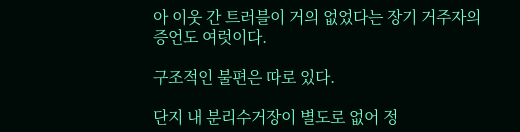아 이웃 간 트러블이 거의 없었다는 장기 거주자의 증언도 여럿이다.

구조적인 불편은 따로 있다.

단지 내 분리수거장이 별도로 없어 정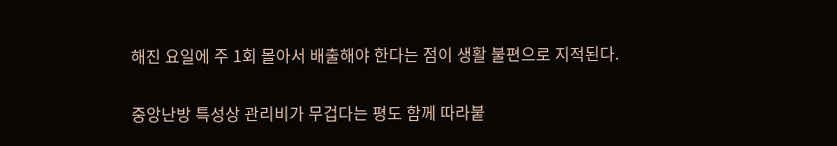해진 요일에 주 1회 몰아서 배출해야 한다는 점이 생활 불편으로 지적된다.

중앙난방 특성상 관리비가 무겁다는 평도 함께 따라붙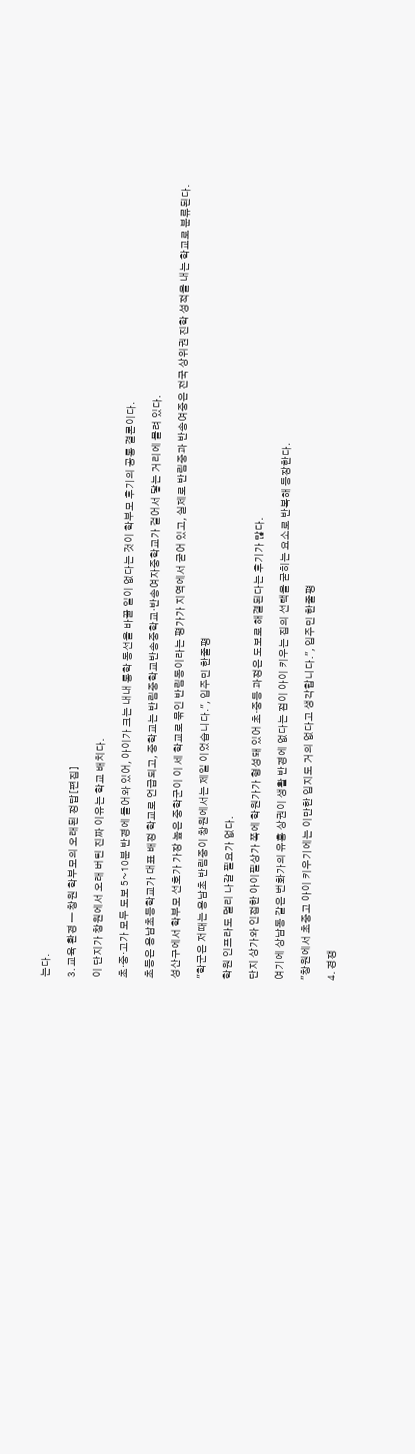는다.

3. 교육 환경 — 창원 학부모의 오래된 정답[편집]

이 단지가 창원에서 오래 버틴 진짜 이유는 학교 배치다.

초·중·고가 모두 도보 5~10분 반경에 들어와 있어, 아이가 크는 내내 통학 동선을 바꿀 일이 없다는 것이 학부모 후기의 공통 결론이다.

초등은 용남초등학교가 대표 배정 학교로 언급되고, 중학교는 반림중학교반송중학교·반송여자중학교가 걸어서 닿는 거리에 몰려 있다.

성산구에서 학부모 선호가 가장 높은 중학군이 이 세 학교로 묶인 반림동이라는 평가가 지역에서 굳어 있고, 실제로 반림중과 반송여중은 전국 상위권 진학 성적을 내는 학교로 분류된다.

"학군은 저때는 용남초 반림중이 창원에서는 제일 이었습니다.", 입주민 한줄평

학원 인프라도 멀리 나갈 필요가 없다.

단지 상가와 인접한 아이필상가 쪽에 학원가가 형성돼 있어 초·중등 과정은 도보로 해결된다는 후기가 많다.

여기에 상남동 같은 번화가의 유흥 상권이 생활 반경에 없다는 점이 아이 키우는 집의 선택을 굳히는 요소로 반복해 등장한다.

"창원에서 초중고 아이 키우기에는 이만한 입지도 거의 없다고 생각합니다.", 입주민 한줄평

4. 경쟁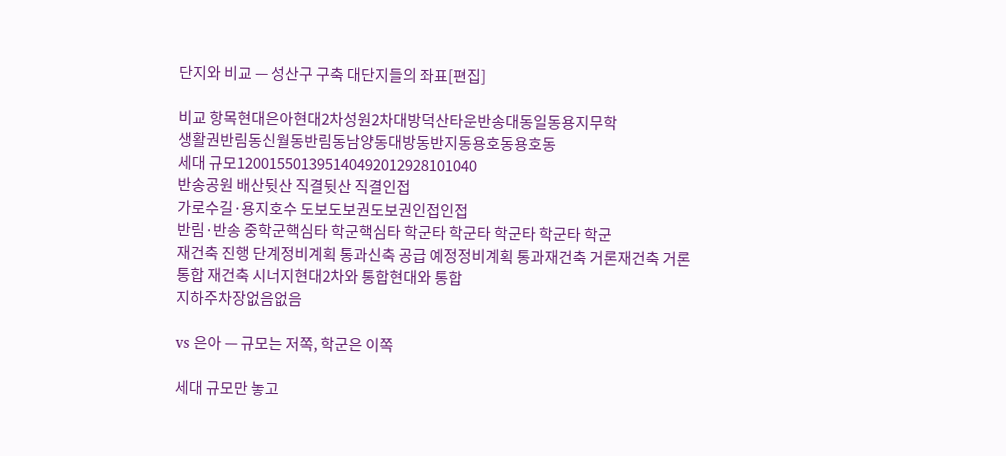단지와 비교 — 성산구 구축 대단지들의 좌표[편집]

비교 항목현대은아현대2차성원2차대방덕산타운반송대동일동용지무학
생활권반림동신월동반림동남양동대방동반지동용호동용호동
세대 규모120015501395140492012928101040
반송공원 배산뒷산 직결뒷산 직결인접
가로수길·용지호수 도보도보권도보권인접인접
반림·반송 중학군핵심타 학군핵심타 학군타 학군타 학군타 학군타 학군
재건축 진행 단계정비계획 통과신축 공급 예정정비계획 통과재건축 거론재건축 거론
통합 재건축 시너지현대2차와 통합현대와 통합
지하주차장없음없음

vs 은아 — 규모는 저쪽, 학군은 이쪽

세대 규모만 놓고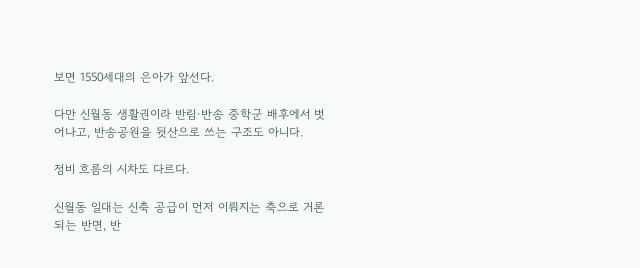보면 1550세대의 은아가 앞선다.

다만 신월동 생활권이라 반림·반송 중학군 배후에서 벗어나고, 반송공원을 뒷산으로 쓰는 구조도 아니다.

정비 흐름의 시차도 다르다.

신월동 일대는 신축 공급이 먼저 이뤄지는 축으로 거론되는 반면, 반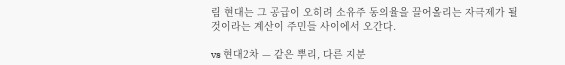림 현대는 그 공급이 오히려 소유주 동의율을 끌어올리는 자극제가 될 것이라는 계산이 주민들 사이에서 오간다.

vs 현대2차 — 같은 뿌리, 다른 지분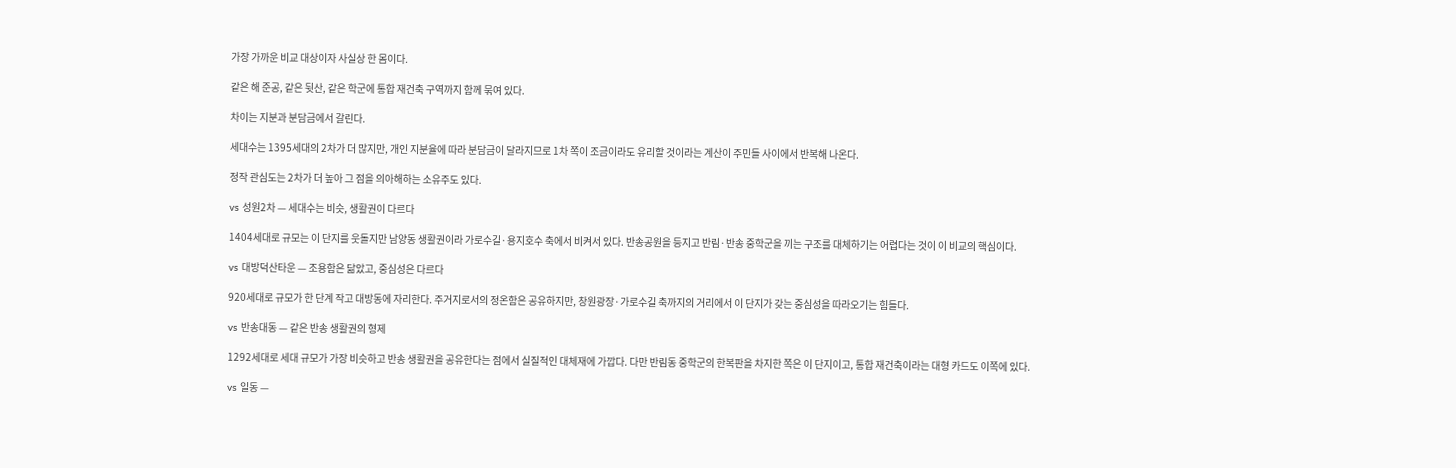가장 가까운 비교 대상이자 사실상 한 몸이다.

같은 해 준공, 같은 뒷산, 같은 학군에 통합 재건축 구역까지 함께 묶여 있다.

차이는 지분과 분담금에서 갈린다.

세대수는 1395세대의 2차가 더 많지만, 개인 지분율에 따라 분담금이 달라지므로 1차 쪽이 조금이라도 유리할 것이라는 계산이 주민들 사이에서 반복해 나온다.

정작 관심도는 2차가 더 높아 그 점을 의아해하는 소유주도 있다.

vs 성원2차 — 세대수는 비슷, 생활권이 다르다

1404세대로 규모는 이 단지를 웃돌지만 남양동 생활권이라 가로수길·용지호수 축에서 비켜서 있다. 반송공원을 등지고 반림·반송 중학군을 끼는 구조를 대체하기는 어렵다는 것이 이 비교의 핵심이다.

vs 대방덕산타운 — 조용함은 닮았고, 중심성은 다르다

920세대로 규모가 한 단계 작고 대방동에 자리한다. 주거지로서의 정온함은 공유하지만, 창원광장·가로수길 축까지의 거리에서 이 단지가 갖는 중심성을 따라오기는 힘들다.

vs 반송대동 — 같은 반송 생활권의 형제

1292세대로 세대 규모가 가장 비슷하고 반송 생활권을 공유한다는 점에서 실질적인 대체재에 가깝다. 다만 반림동 중학군의 한복판을 차지한 쪽은 이 단지이고, 통합 재건축이라는 대형 카드도 이쪽에 있다.

vs 일동 —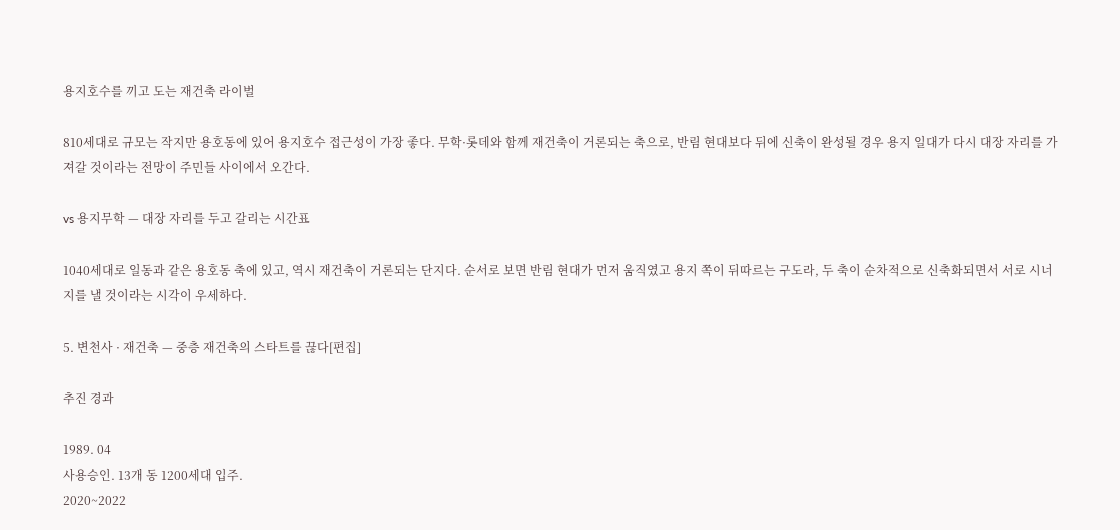용지호수를 끼고 도는 재건축 라이벌

810세대로 규모는 작지만 용호동에 있어 용지호수 접근성이 가장 좋다. 무학·롯데와 함께 재건축이 거론되는 축으로, 반림 현대보다 뒤에 신축이 완성될 경우 용지 일대가 다시 대장 자리를 가져갈 것이라는 전망이 주민들 사이에서 오간다.

vs 용지무학 — 대장 자리를 두고 갈리는 시간표

1040세대로 일동과 같은 용호동 축에 있고, 역시 재건축이 거론되는 단지다. 순서로 보면 반림 현대가 먼저 움직였고 용지 쪽이 뒤따르는 구도라, 두 축이 순차적으로 신축화되면서 서로 시너지를 낼 것이라는 시각이 우세하다.

5. 변천사 · 재건축 — 중층 재건축의 스타트를 끊다[편집]

추진 경과

1989. 04
사용승인. 13개 동 1200세대 입주.
2020~2022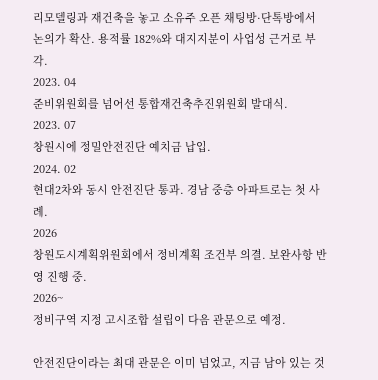리모델링과 재건축을 놓고 소유주 오픈 채팅방·단톡방에서 논의가 확산. 용적률 182%와 대지지분이 사업성 근거로 부각.
2023. 04
준비위원회를 넘어선 통합재건축추진위원회 발대식.
2023. 07
창원시에 정밀안전진단 예치금 납입.
2024. 02
현대2차와 동시 안전진단 통과. 경남 중층 아파트로는 첫 사례.
2026
창원도시계획위원회에서 정비계획 조건부 의결. 보완사항 반영 진행 중.
2026~
정비구역 지정 고시조합 설립이 다음 관문으로 예정.

안전진단이라는 최대 관문은 이미 넘었고, 지금 남아 있는 것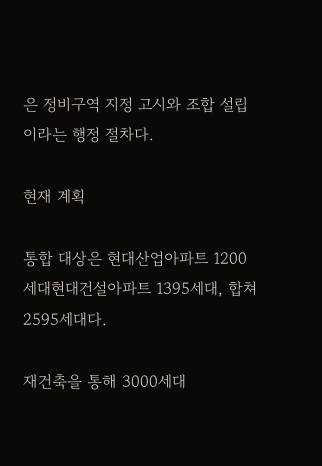은 정비구역 지정 고시와 조합 설립이라는 행정 절차다.

현재 계획

통합 대상은 현대산업아파트 1200세대현대건설아파트 1395세대, 합쳐 2595세대다.

재건축을 통해 3000세대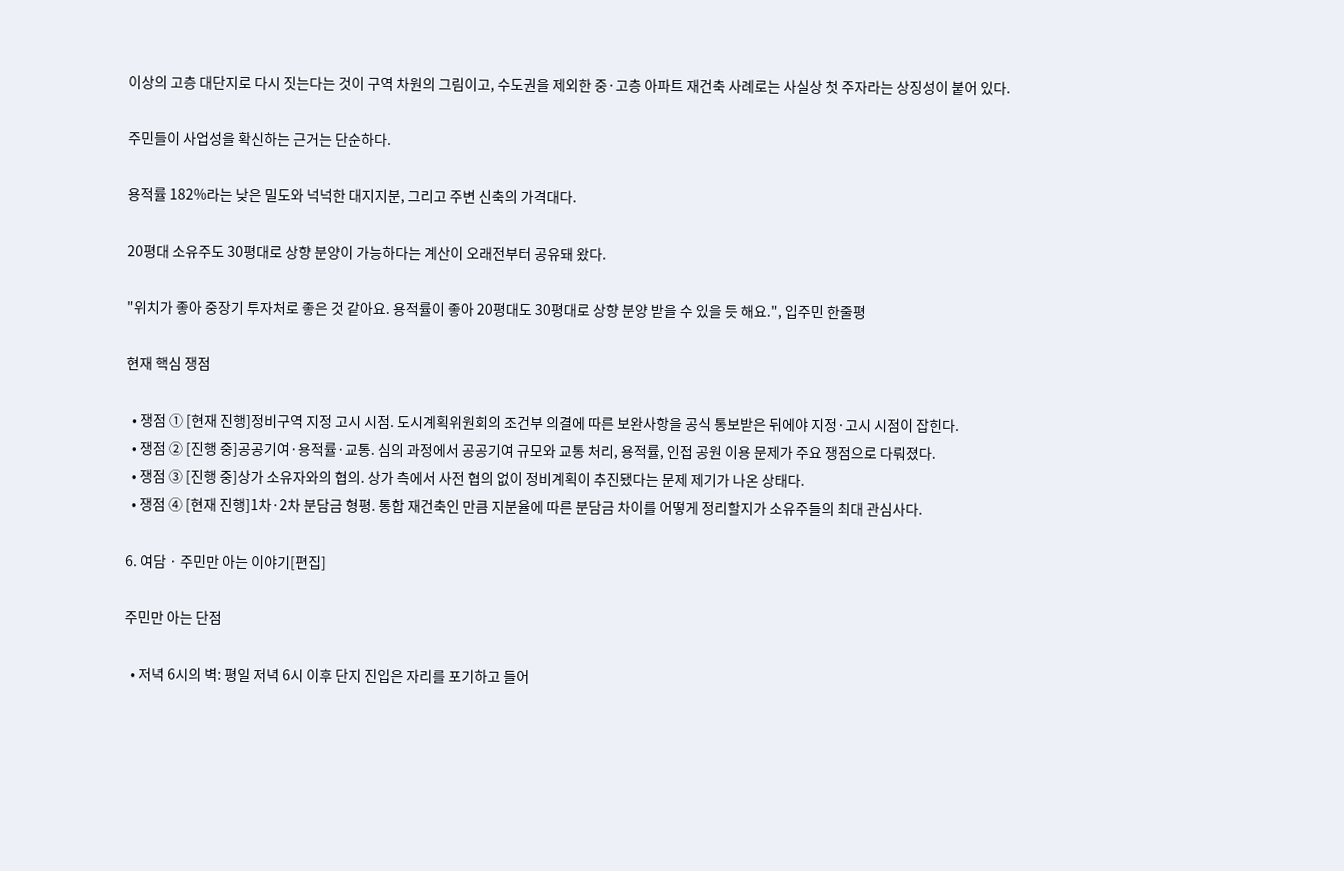이상의 고층 대단지로 다시 짓는다는 것이 구역 차원의 그림이고, 수도권을 제외한 중·고층 아파트 재건축 사례로는 사실상 첫 주자라는 상징성이 붙어 있다.

주민들이 사업성을 확신하는 근거는 단순하다.

용적률 182%라는 낮은 밀도와 넉넉한 대지지분, 그리고 주변 신축의 가격대다.

20평대 소유주도 30평대로 상향 분양이 가능하다는 계산이 오래전부터 공유돼 왔다.

"위치가 좋아 중장기 투자처로 좋은 것 같아요. 용적률이 좋아 20평대도 30평대로 상향 분양 받을 수 있을 듯 해요.", 입주민 한줄평

현재 핵심 쟁점

  • 쟁점 ① [현재 진행]정비구역 지정 고시 시점. 도시계획위원회의 조건부 의결에 따른 보완사항을 공식 통보받은 뒤에야 지정·고시 시점이 잡힌다.
  • 쟁점 ② [진행 중]공공기여·용적률·교통. 심의 과정에서 공공기여 규모와 교통 처리, 용적률, 인접 공원 이용 문제가 주요 쟁점으로 다뤄졌다.
  • 쟁점 ③ [진행 중]상가 소유자와의 협의. 상가 측에서 사전 협의 없이 정비계획이 추진됐다는 문제 제기가 나온 상태다.
  • 쟁점 ④ [현재 진행]1차·2차 분담금 형평. 통합 재건축인 만큼 지분율에 따른 분담금 차이를 어떻게 정리할지가 소유주들의 최대 관심사다.

6. 여담 · 주민만 아는 이야기[편집]

주민만 아는 단점

  • 저녁 6시의 벽: 평일 저녁 6시 이후 단지 진입은 자리를 포기하고 들어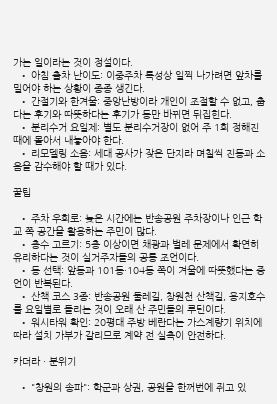가는 일이라는 것이 정설이다.
  • 아침 출차 난이도: 이중주차 특성상 일찍 나가려면 앞차를 밀어야 하는 상황이 종종 생긴다.
  • 간절기와 한겨울: 중앙난방이라 개인이 조절할 수 없고, 춥다는 후기와 따뜻하다는 후기가 동만 바뀌면 뒤집힌다.
  • 분리수거 요일제: 별도 분리수거장이 없어 주 1회 정해진 때에 몰아서 내놓아야 한다.
  • 리모델링 소음: 세대 공사가 잦은 단지라 며칠씩 진동과 소음을 감수해야 할 때가 있다.

꿀팁

  • 주차 우회로: 늦은 시간에는 반송공원 주차장이나 인근 학교 쪽 공간을 활용하는 주민이 많다.
  • 층수 고르기: 5층 이상이면 채광과 벌레 문제에서 확연히 유리하다는 것이 실거주자들의 공통 조언이다.
  • 동 선택: 앞동과 101동·104동 쪽이 겨울에 따뜻했다는 증언이 반복된다.
  • 산책 코스 3종: 반송공원 둘레길, 창원천 산책길, 용지호수를 요일별로 돌리는 것이 오래 산 주민들의 루틴이다.
  • 워시타워 확인: 20평대 주방 베란다는 가스계량기 위치에 따라 설치 가부가 갈리므로 계약 전 실측이 안전하다.

카더라 · 분위기

  • "창원의 송파": 학군과 상권, 공원을 한꺼번에 쥐고 있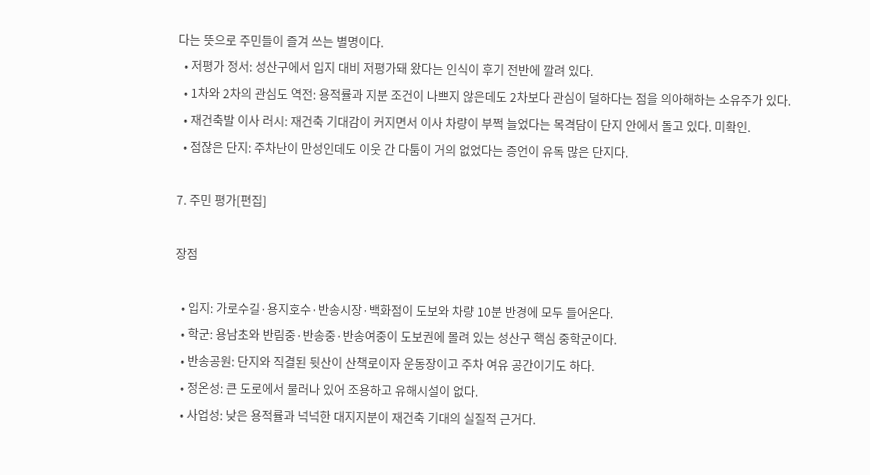다는 뜻으로 주민들이 즐겨 쓰는 별명이다.
  • 저평가 정서: 성산구에서 입지 대비 저평가돼 왔다는 인식이 후기 전반에 깔려 있다.
  • 1차와 2차의 관심도 역전: 용적률과 지분 조건이 나쁘지 않은데도 2차보다 관심이 덜하다는 점을 의아해하는 소유주가 있다.
  • 재건축발 이사 러시: 재건축 기대감이 커지면서 이사 차량이 부쩍 늘었다는 목격담이 단지 안에서 돌고 있다. 미확인.
  • 점잖은 단지: 주차난이 만성인데도 이웃 간 다툼이 거의 없었다는 증언이 유독 많은 단지다.

7. 주민 평가[편집]

장점

  • 입지: 가로수길·용지호수·반송시장·백화점이 도보와 차량 10분 반경에 모두 들어온다.
  • 학군: 용남초와 반림중·반송중·반송여중이 도보권에 몰려 있는 성산구 핵심 중학군이다.
  • 반송공원: 단지와 직결된 뒷산이 산책로이자 운동장이고 주차 여유 공간이기도 하다.
  • 정온성: 큰 도로에서 물러나 있어 조용하고 유해시설이 없다.
  • 사업성: 낮은 용적률과 넉넉한 대지지분이 재건축 기대의 실질적 근거다.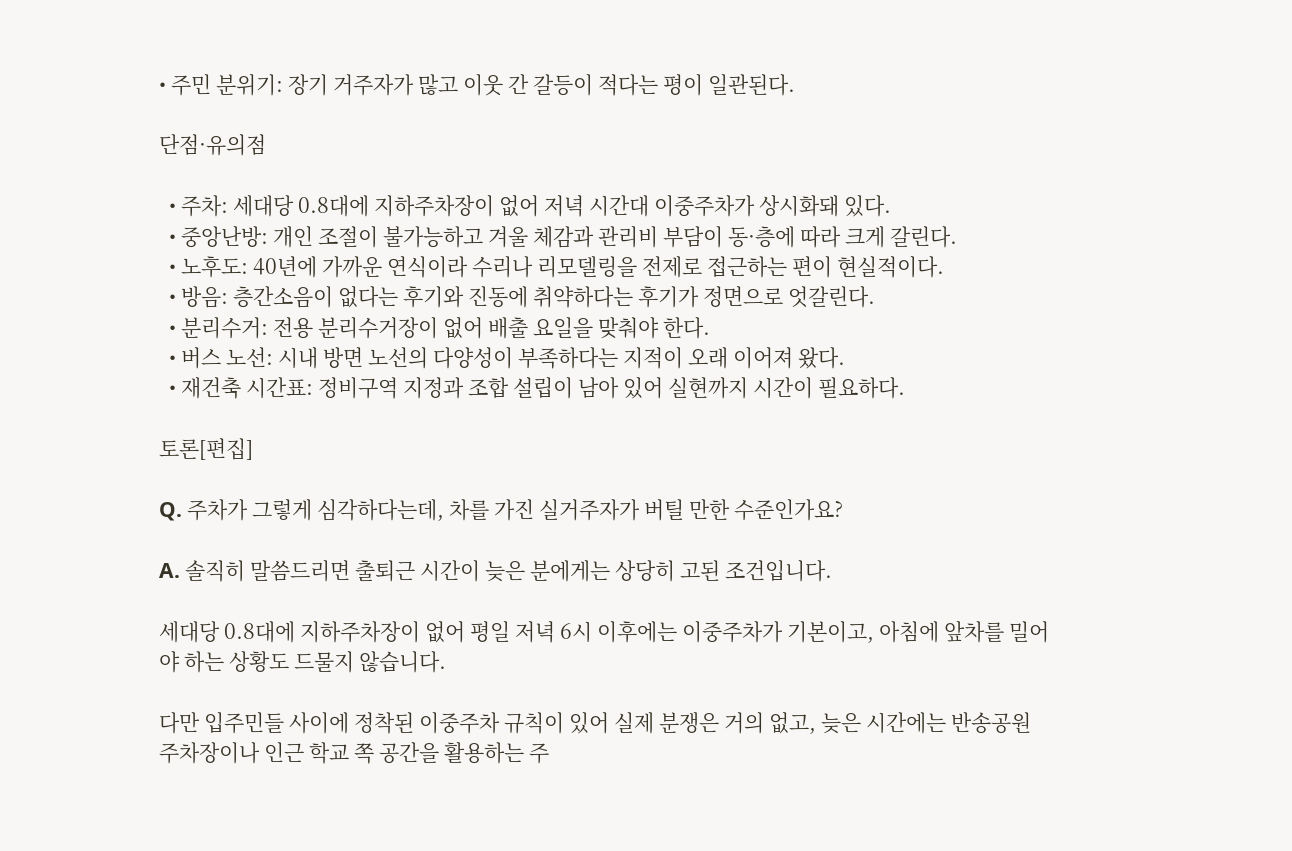• 주민 분위기: 장기 거주자가 많고 이웃 간 갈등이 적다는 평이 일관된다.

단점·유의점

  • 주차: 세대당 0.8대에 지하주차장이 없어 저녁 시간대 이중주차가 상시화돼 있다.
  • 중앙난방: 개인 조절이 불가능하고 겨울 체감과 관리비 부담이 동·층에 따라 크게 갈린다.
  • 노후도: 40년에 가까운 연식이라 수리나 리모델링을 전제로 접근하는 편이 현실적이다.
  • 방음: 층간소음이 없다는 후기와 진동에 취약하다는 후기가 정면으로 엇갈린다.
  • 분리수거: 전용 분리수거장이 없어 배출 요일을 맞춰야 한다.
  • 버스 노선: 시내 방면 노선의 다양성이 부족하다는 지적이 오래 이어져 왔다.
  • 재건축 시간표: 정비구역 지정과 조합 설립이 남아 있어 실현까지 시간이 필요하다.

토론[편집]

Q. 주차가 그렇게 심각하다는데, 차를 가진 실거주자가 버틸 만한 수준인가요?

A. 솔직히 말씀드리면 출퇴근 시간이 늦은 분에게는 상당히 고된 조건입니다.

세대당 0.8대에 지하주차장이 없어 평일 저녁 6시 이후에는 이중주차가 기본이고, 아침에 앞차를 밀어야 하는 상황도 드물지 않습니다.

다만 입주민들 사이에 정착된 이중주차 규칙이 있어 실제 분쟁은 거의 없고, 늦은 시간에는 반송공원 주차장이나 인근 학교 쪽 공간을 활용하는 주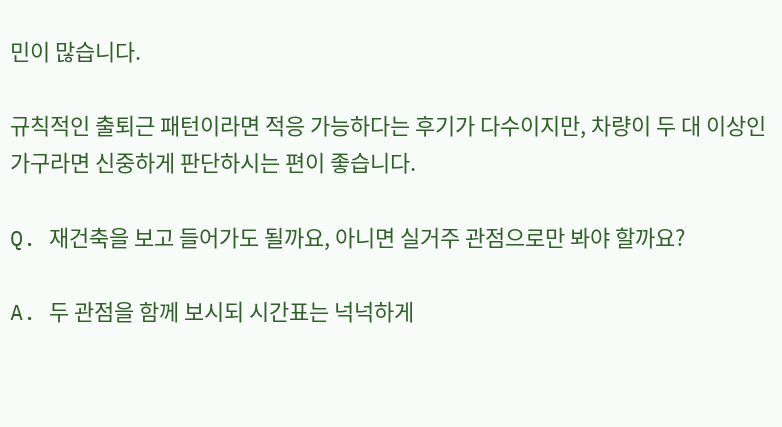민이 많습니다.

규칙적인 출퇴근 패턴이라면 적응 가능하다는 후기가 다수이지만, 차량이 두 대 이상인 가구라면 신중하게 판단하시는 편이 좋습니다.

Q. 재건축을 보고 들어가도 될까요, 아니면 실거주 관점으로만 봐야 할까요?

A. 두 관점을 함께 보시되 시간표는 넉넉하게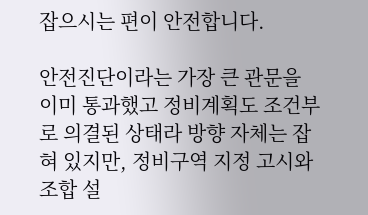잡으시는 편이 안전합니다.

안전진단이라는 가장 큰 관문을 이미 통과했고 정비계획도 조건부로 의결된 상태라 방향 자체는 잡혀 있지만, 정비구역 지정 고시와 조합 설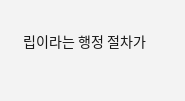립이라는 행정 절차가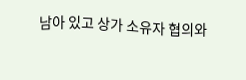남아 있고 상가 소유자 협의와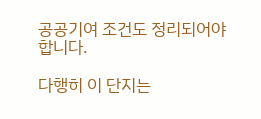공공기여 조건도 정리되어야 합니다.

다행히 이 단지는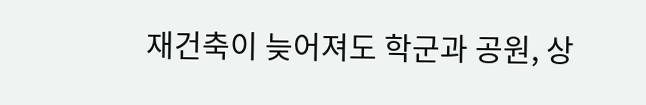재건축이 늦어져도 학군과 공원, 상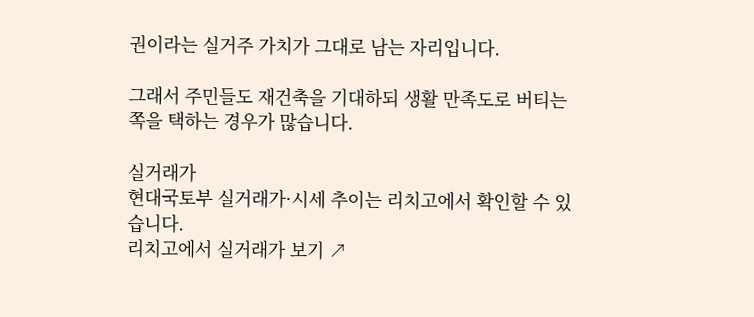권이라는 실거주 가치가 그대로 남는 자리입니다.

그래서 주민들도 재건축을 기대하되 생활 만족도로 버티는 쪽을 택하는 경우가 많습니다.

실거래가
현대국토부 실거래가·시세 추이는 리치고에서 확인할 수 있습니다.
리치고에서 실거래가 보기 ↗